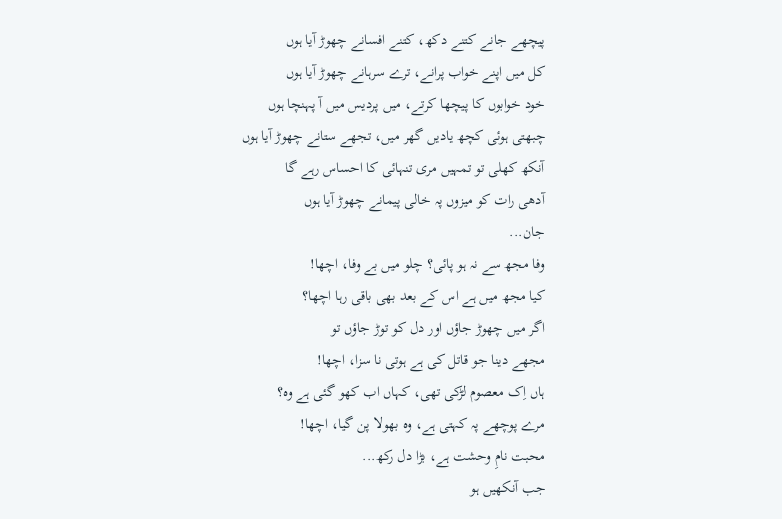پیچھے جانے کتنے دکھ، کتنے افسانے چھوڑ آیا ہوں
کل میں اپنے خواب پرانے، ترے سرہانے چھوڑ آیا ہوں
خود خوابوں کا پیچھا کرتے، میں پردیس میں آ پہنچا ہوں
چبھتی ہوئی کچھ یادیں گھر میں، تجھے ستانے چھوڑ آیا ہوں
آنکھ کھلی تو تمہیں مری تنہائی کا احساس رہے گا
آدھی رات کو میزوں پہ خالی پیمانے چھوڑ آیا ہوں
جان...
وفا مجھ سے نہ ہو پائی؟ چلو میں بے وفا، اچھا!
کیا مجھ میں ہے اس کے بعد بھی باقی رہا اچھا؟
اگر میں چھوڑ جاؤں اور دل کو توڑ جاؤں تو
مجھے دینا جو قاتل کی ہے ہوتی نا سزا، اچھا!
ہاں اِک معصوم لڑکی تھی، کہاں اب کھو گئی ہے وہ؟
مرے پوچھے پہ کہتی ہے، وہ بھولا پن گیا، اچھا!
محبت نامِ وحشت ہے، بڑا دل رکھ...
جب آنکھیں ہو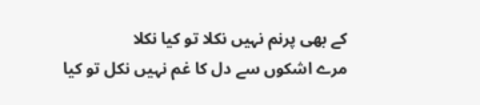کے بھی پرنم نہیں نکلا تو کیا نکلا
مرے اشکوں سے دل کا غم نہیں نکل تو کیا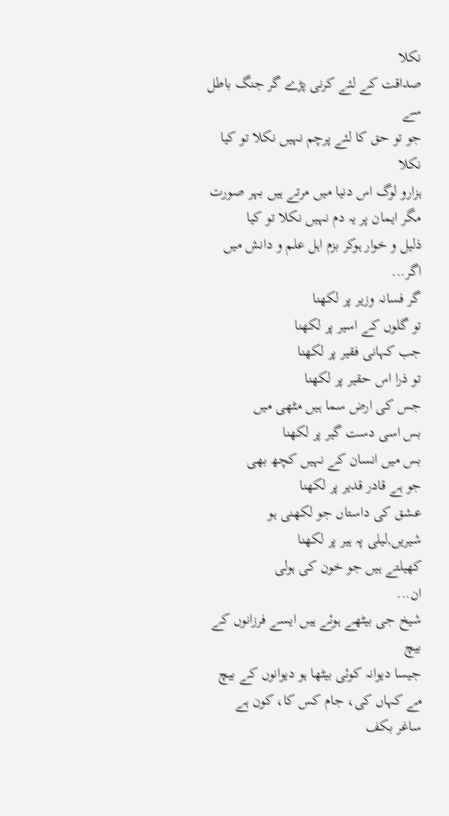نکلا
صداقت کے لئے کرنی پڑے گر جنگ باطل سے
جو تو حق کا لئے پرچم نہیں نکلا تو کیا نکلا
ہزارو لوگ اس دنیا میں مرتے ہیں بہر صورت
مگر ایمان پر یہ دم نہیں نکلا تو کیا
ذلیل و خوار ہوکر بزم اہل علم و دانش میں
اگر...
گر فسانہ وزیر پر لکھنا
تو گلوں کے اسیر پر لکھنا
جب کہانی فقیر پر لکھنا
تو ذرا اس حقیر پر لکھنا
جس کی ارض سما ہیں مٹھی میں
بس اسی دست گیر پر لکھنا
بس میں انسان کے نہیں کچھ بھی
جو ہے قادر قدیر پر لکھنا
عشق کی داستاں جو لکھنی ہو
شیریں,لیلی پہ ہیر پر لکھنا
کھیلتے ہیں جو خون کی ہولی
ان...
شیخ جی بیٹھے ہوئے ہیں ایسے فرزانوں کے بیچ
جیسا دیوانہ کوئی بیٹھا ہو دیوانوں کے بیچ
مے کہاں کی، جام کس کا، کون ہے ساغر بکف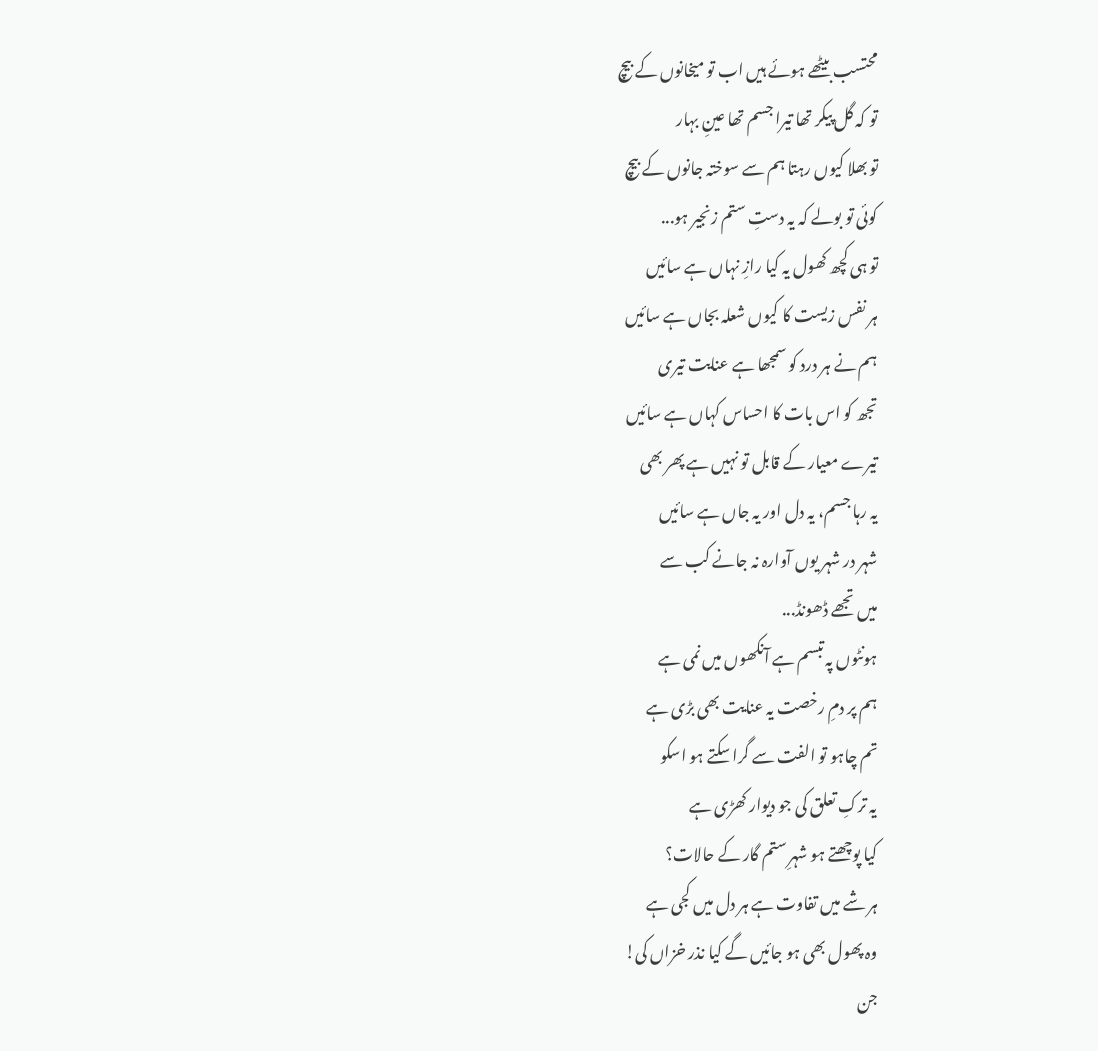محتسب بیٹھے ہوئے ہیں اب تو میخانوں کے بیچ
تو کہ گل پیکر تھا تیرا جسم تھا عینِ بہار
تو بھلا کیوں رہتا ہم سے سوختہ جانوں کے بیچ
کوئی تو بولے کہ یہ دستِ ستم زنجیر ہو...
تو ہی کچھ کھول یہ کیا رازِ نہاں ہے سائیں
ہر نفس زیست کا کیوں شعلہ بجاں ہے سائیں
ہم نے ہر درد کو سمجھا ہے عنایت تیری
تجھ کو اس بات کا احساس کہاں ہے سائیں
تیرے معیار کے قابل تو نہیں ہے پھر بھی
یہ رہا جسم، یہ دل اور یہ جاں ہے سائیں
شہر در شہر یوں آوارہ نہ جانے کب سے
میں تجھے ڈھونڈ...
ہونٹوں پہ تبسم ہے آنکھوں میں نمی ہے
ہم پر دمِ رخصت یہ عنایت بھی بڑی ہے
تم چاہو تو الفت سے گرا سکتے ہو اسکو
یہ ترکِ تعلق کی جو دیوار کھڑی ہے
کیا پوچھتے ہو شہرِ ستم گار کے حالات؟
ہر شے میں تفاوت ہے ہر دل میں کجی ہے
وہ پھول بھی ہو جائیں گے کیا نذر خزاں کی!
جن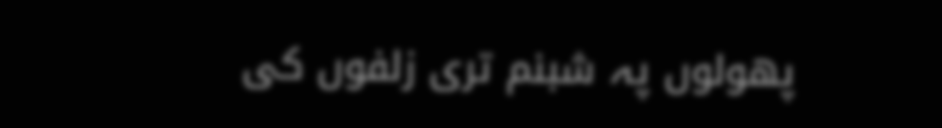پھولوں پہ شبنم تری زلفوں کی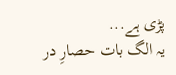پڑی ہے...
یہ الگ بات حصارِ در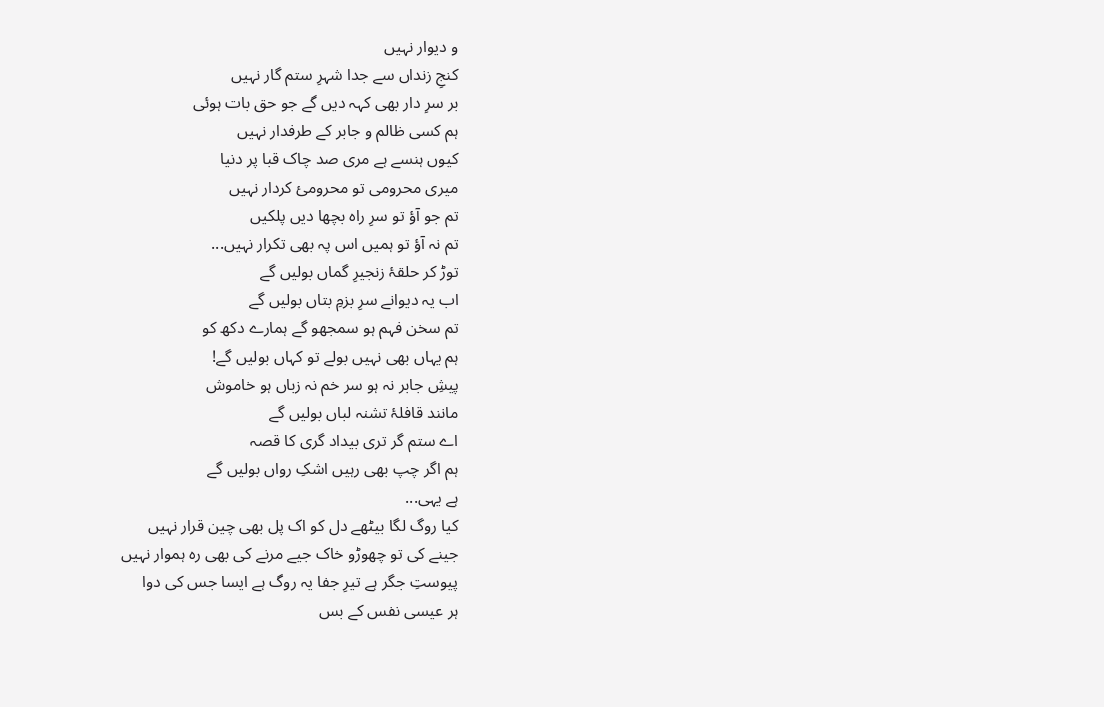و دیوار نہیں
کنجِ زنداں سے جدا شہرِ ستم گار نہیں
بر سرِ دار بھی کہہ دیں گے جو حق بات ہوئی
ہم کسی ظالم و جابر کے طرفدار نہیں
کیوں ہنسے ہے مری صد چاک قبا پر دنیا
میری محرومی تو محرومئ کردار نہیں
تم جو آؤ تو سرِ راہ بچھا دیں پلکیں
تم نہ آؤ تو ہمیں اس پہ بھی تکرار نہیں...
توڑ کر حلقۂ زنجیرِ گماں بولیں گے
اب یہ دیوانے سرِ بزمِ بتاں بولیں گے
تم سخن فہم ہو سمجھو گے ہمارے دکھ کو
ہم یہاں بھی نہیں بولے تو کہاں بولیں گے!
پیشِ جابر نہ ہو سر خم نہ زباں ہو خاموش
مانند قافلۂ تشنہ لباں بولیں گے
اے ستم گر تری بیداد گری کا قصہ
ہم اگر چپ بھی رہیں اشکِ رواں بولیں گے
ہے یہی...
کیا روگ لگا بیٹھے دل کو اک پل بھی چین قرار نہیں
جینے کی تو چھوڑو خاک جیے مرنے کی بھی رہ ہموار نہیں
پیوستِ جگر ہے تیرِ جفا یہ روگ ہے ایسا جس کی دوا
ہر عیسی نفس کے بس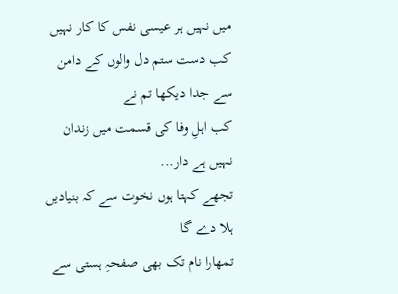میں نہیں ہر عیسی نفس کا کار نہیں
کب دست ستم دل والوں کے دامن سے جدا دیکھا تم نے
کب اہلِ وفا کی قسمت میں زندان نہیں ہے دار...
تجھے کہتا ہوں نخوت سے کہ بنیادیں ہلا دے گا
تمھارا نام تک بھی صفحہِ ہستی سے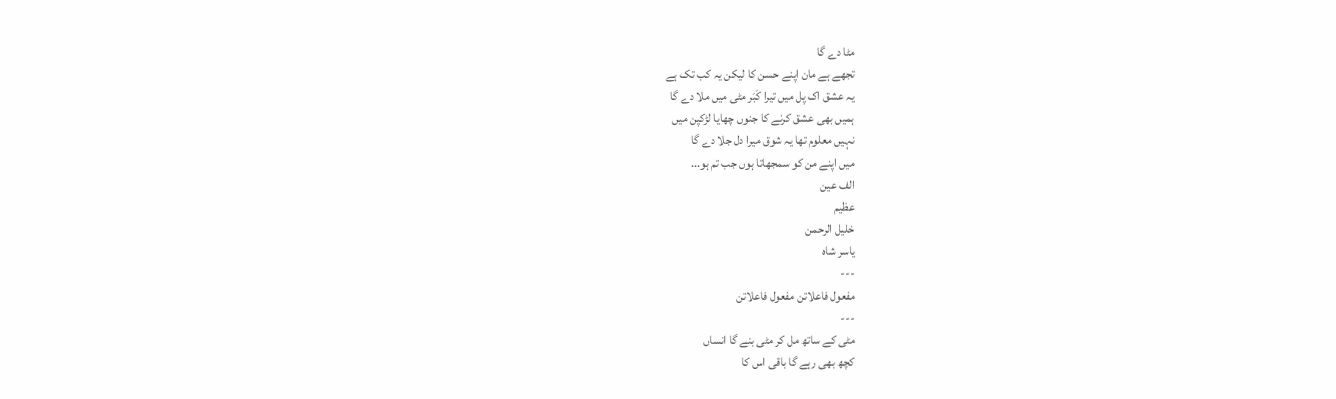مٹا دے گا
تجھے ہے مان اپنے حسن کا لیکن یہ کب تک ہے
یہ عشق اک پل میں تیرا کَبَر مٹی میں ملا دے گا
ہمیں بھی عشق کرنے کا جنوں چھایا لڑکپن میں
نہیں معلوم تھا یہ شوق میرا دل جلا دے گا
میں اپنے من کو سمجھاتا ہوں جب تم ہو...
الف عین
عظیم
خلیل الرحمن
یاسر شاہ
---
مفعول فاعلاتن مفعول فاعلاتن
---
مٹی کے ساتھ مل کر مٹی بنے گا انساں
کچھ بھی رہے گا باقی اس کا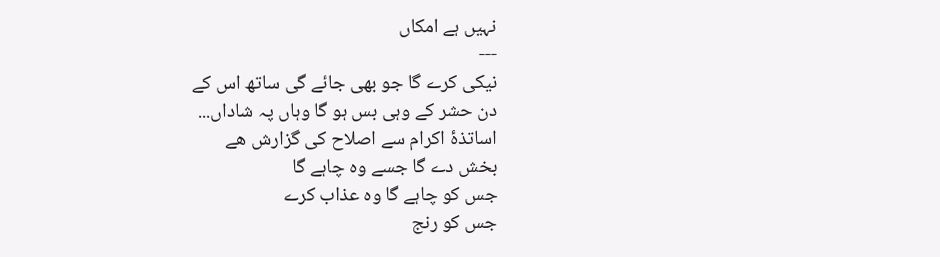نہیں ہے امکاں
---
نیکی کرے گا جو بھی جائے گی ساتھ اس کے
دن حشر کے وہی بس ہو گا وہاں پہ شاداں...
اساتذۂ اکرام سے اصلاح کی گزارش ھے
بخش دے گا جسے وہ چاہے گا
جس کو چاہے گا وہ عذاب کرے
جس کو رنج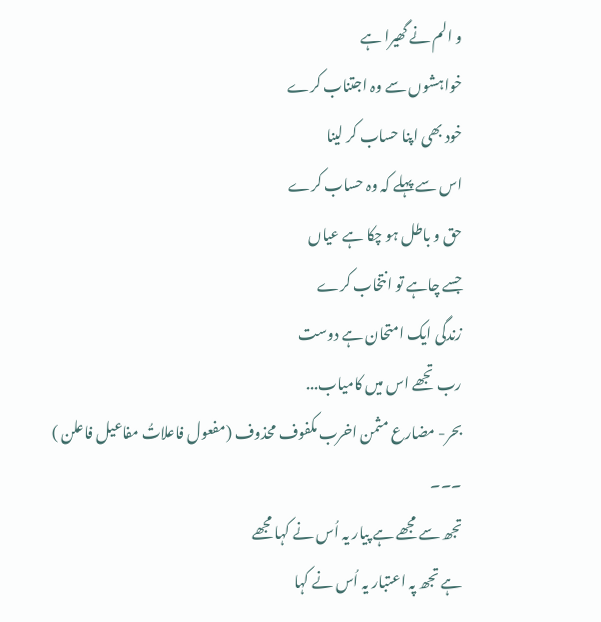و الم نے گھیرا ہے
خواہشوں سے وہ اجتناب کرے
خود بھی اپنا حساب کر لینا
اس سے پہلے کہ وہ حساب کرے
حق و باطل ہو چکا ہے عیاں
جسے چاہے تو انتخاب کرے
زندگی ایک امتحان ہے دوست
رب تجھے اس میں کامیاب...
بحر- مضارع مثمن اخرب مکفوف محذوف (مفعول فاعلاتُ مفاعیل فاعلن )
۔۔۔
تجھ سے مجھے ہے پیار یہ اُس نے کہا مجھے
ہے تجھ پہ اعتبار یہ اُس نے کہا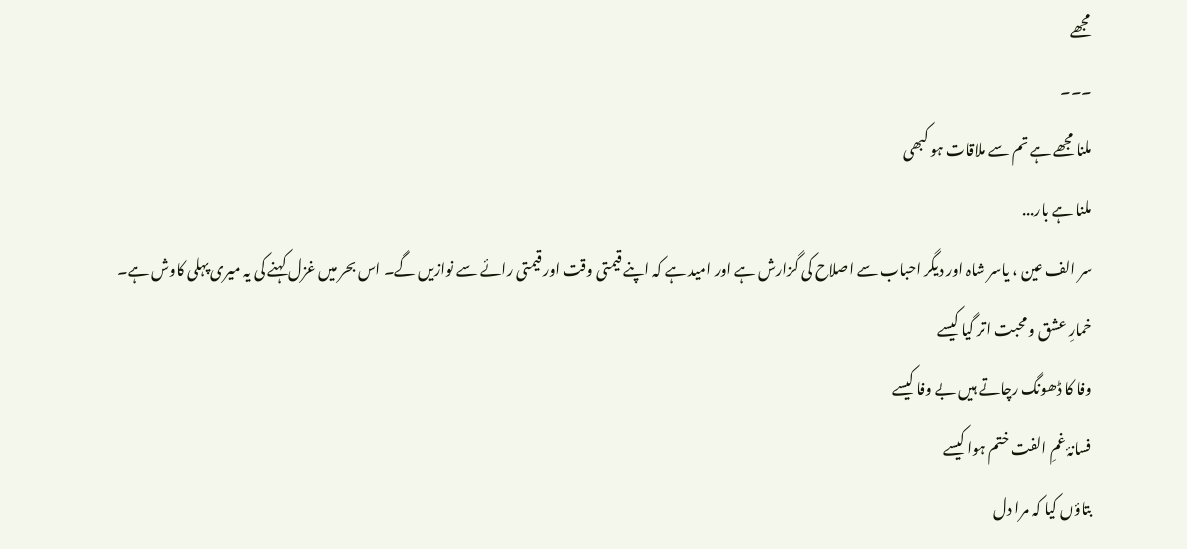مجھے
۔۔۔
ملنا مجھے ہے تم سے ملاقات ہو کبھی
ملنا ہے بار...
سر الف عین ، یاسر شاہ اور دیگر احباب سے اصلاح کی گزارش ہے اور امید ہے کہ اپنے قیمتی وقت اور قیمتی رائے سے نوازیں گے۔ اس بحر میں غزل کہنے کی یہ میری پہلی کاوش ہے۔
خمارِ عشق و محبت اتر گیا کیسے
وفا کا ڈھونگ رچاتے ہیں بے وفا کیسے
فسانۂ غمِ الفت ختم ہوا کیسے
بتاؤں کیا کہ مرا دل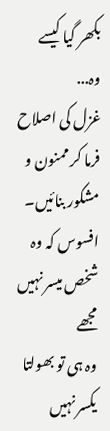بکھر گیا کیسے
وہ...
غزل کی اصلاح فرما کر ممنون و مشکور بنائیں۔
افسوس کہ وہ شخص میسر نہیں مجھے
وہ ہی تو بھولتا یکسر نہیں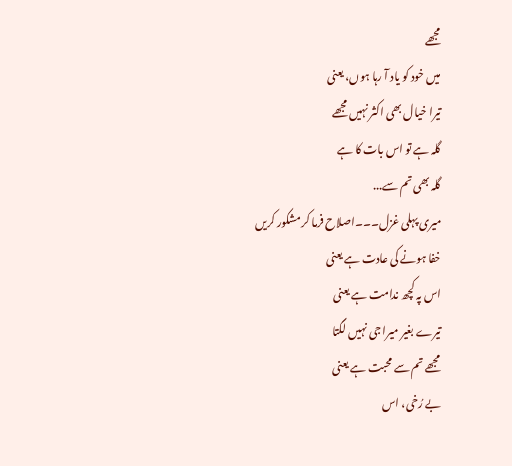مجھے
میں خود کو یاد آ رہا ہوں، یعنی
تیرا خیال بھی اکثر نہیں مجھے
گلہ ہے تو اس بات کا ہے
گلہ بھی تم سے...
میری پہلی غزل۔۔۔اصلاح فرما کر مشکور کریں
خفا ہونے کی عادت ہے یعنی
اس پہ کچھ ندامت ہے یعنی
تیرے بغیر میرا جی نہیں لگتا
مجھے تم سے محبت ہے یعنی
بے رُخی، اس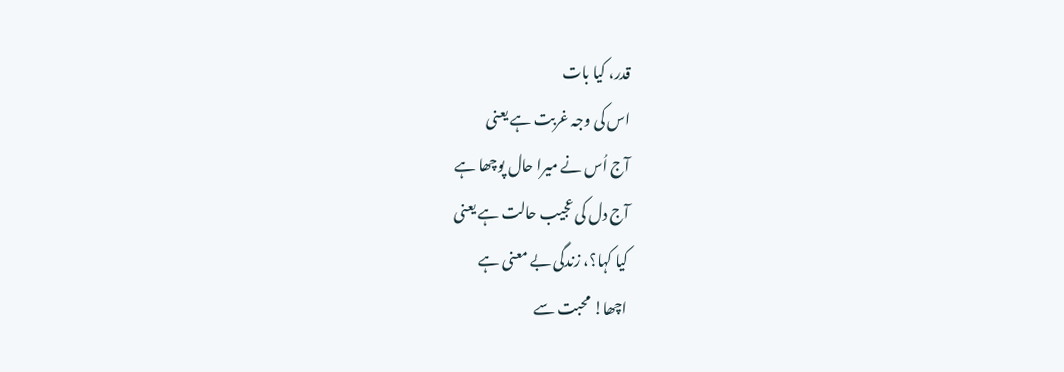قدر، کیا بات
اس کی وجہ غربت ہے یعنی
آج اُس نے میرا حال پوچھا ہے
آج دل کی عجیب حالت ہے یعنی
کیا کہا؟، زندگی بے معنی ہے
اچھا! محبت سے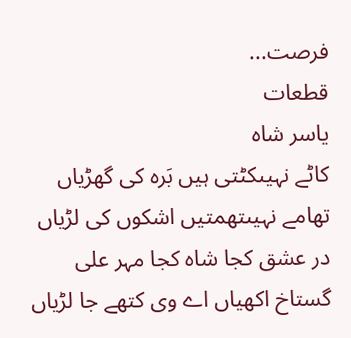فرصت...
قطعات
یاسر شاہ
کاٹے نہیںکٹتی ہیں بَرہ کی گھڑیاں
تھامے نہیںتھمتیں اشکوں کی لڑیاں
در عشق کجا شاہ کجا مہر علی
گستاخ اکھیاں اے وی کتھے جا لڑیاں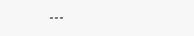---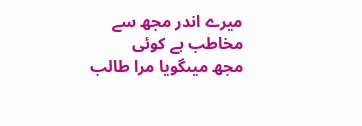میرے اندر مجھ سے مخاطب ہے کوئی
مجھ میںگویا مرا طالب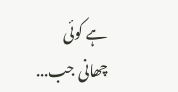ہے کوئی
چھانی جب...